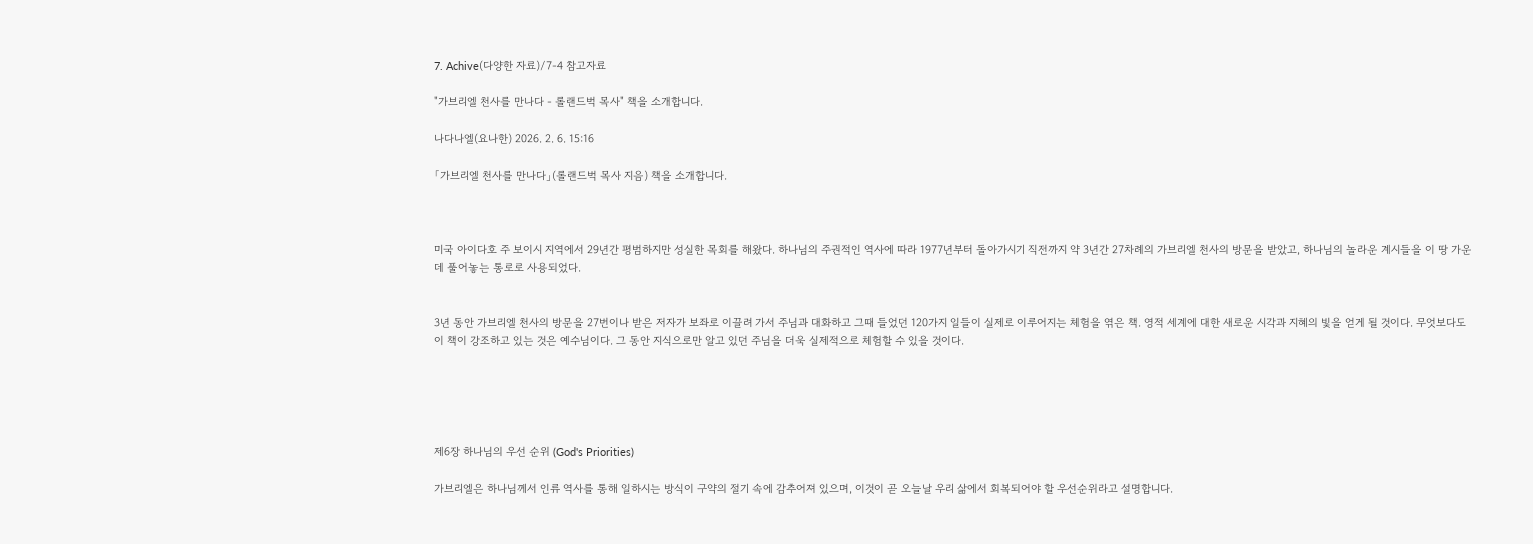7. Achive(다양한 자료)/7-4 참고자료

"가브리엘 천사를 만나다 - 롤랜드벅 목사" 책을 소개합니다.

나다나엘(요나한) 2026. 2. 6. 15:16

「가브리엘 천사를 만나다」(롤랜드벅 목사 지음) 책을 소개합니다.



미국 아이다호 주 보이시 지역에서 29년간 평범하지만 성실한 목회를 해왔다. 하나님의 주권적인 역사에 따라 1977년부터 돌아가시기 직전까지 약 3년간 27차례의 가브리엘 천사의 방문을 받았고, 하나님의 놀라운 계시들을 이 땅 가운데 풀어놓는 통로로 사용되었다.


3년 동안 가브리엘 천사의 방문을 27번이나 받은 저자가 보좌로 이끌려 가서 주님과 대화하고 그때 들었던 120가지 일들이 실제로 이루어지는 체험을 엮은 책. 영적 세계에 대한 새로운 시각과 지혜의 빛을 얻게 될 것이다. 무엇보다도 이 책이 강조하고 있는 것은 예수님이다. 그 동안 지식으로만 알고 있던 주님을 더욱 실제적으로 체험할 수 있을 것이다.





제6장 하나님의 우선 순위 (God's Priorities)

가브리엘은 하나님께서 인류 역사를 통해 일하시는 방식이 구약의 절기 속에 감추어져 있으며, 이것이 곧 오늘날 우리 삶에서 회복되어야 할 우선순위라고 설명합니다.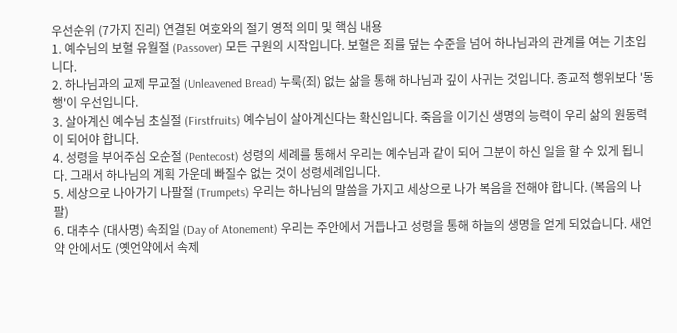우선순위 (7가지 진리) 연결된 여호와의 절기 영적 의미 및 핵심 내용
1. 예수님의 보혈 유월절 (Passover) 모든 구원의 시작입니다. 보혈은 죄를 덮는 수준을 넘어 하나님과의 관계를 여는 기초입니다.
2. 하나님과의 교제 무교절 (Unleavened Bread) 누룩(죄) 없는 삶을 통해 하나님과 깊이 사귀는 것입니다. 종교적 행위보다 '동행'이 우선입니다.
3. 살아계신 예수님 초실절 (Firstfruits) 예수님이 살아계신다는 확신입니다. 죽음을 이기신 생명의 능력이 우리 삶의 원동력이 되어야 합니다.
4. 성령을 부어주심 오순절 (Pentecost) 성령의 세례를 통해서 우리는 예수님과 같이 되어 그분이 하신 일을 할 수 있게 됩니다. 그래서 하나님의 계획 가운데 빠질수 없는 것이 성령세례입니다.
5. 세상으로 나아가기 나팔절 (Trumpets) 우리는 하나님의 말씀을 가지고 세상으로 나가 복음을 전해야 합니다. (복음의 나팔)
6. 대추수 (대사명) 속죄일 (Day of Atonement) 우리는 주안에서 거듭나고 성령을 통해 하늘의 생명을 얻게 되었습니다. 새언약 안에서도 (옛언약에서 속제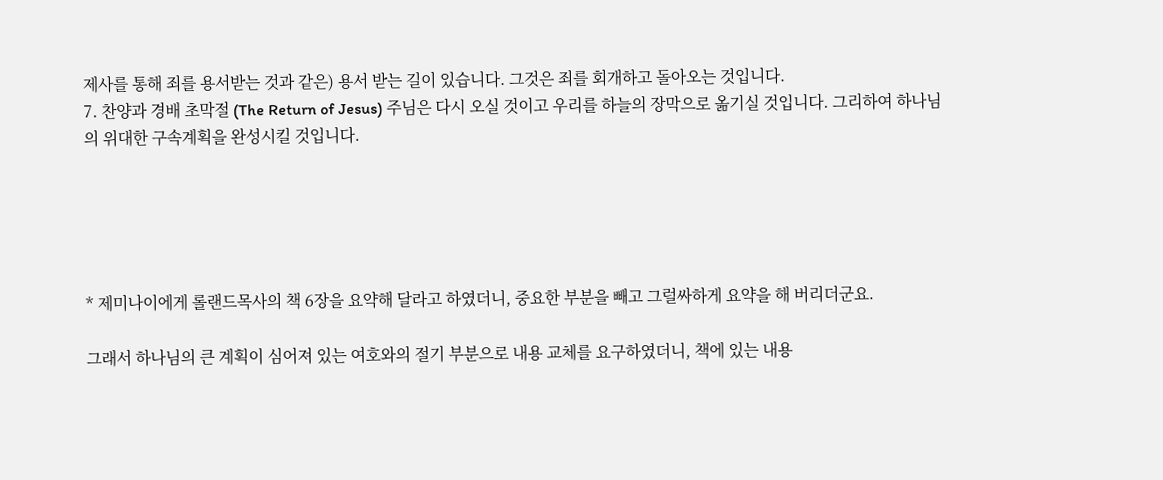제사를 통해 죄를 용서받는 것과 같은) 용서 받는 길이 있습니다. 그것은 죄를 회개하고 돌아오는 것입니다.
7. 찬양과 경배 초막절 (The Return of Jesus) 주님은 다시 오실 것이고 우리를 하늘의 장막으로 옮기실 것입니다. 그리하여 하나님의 위대한 구속계획을 완성시킬 것입니다.





* 제미나이에게 롤랜드목사의 책 6장을 요약해 달라고 하였더니, 중요한 부분을 빼고 그럴싸하게 요약을 해 버리더군요.

그래서 하나님의 큰 계획이 심어져 있는 여호와의 절기 부분으로 내용 교체를 요구하였더니, 책에 있는 내용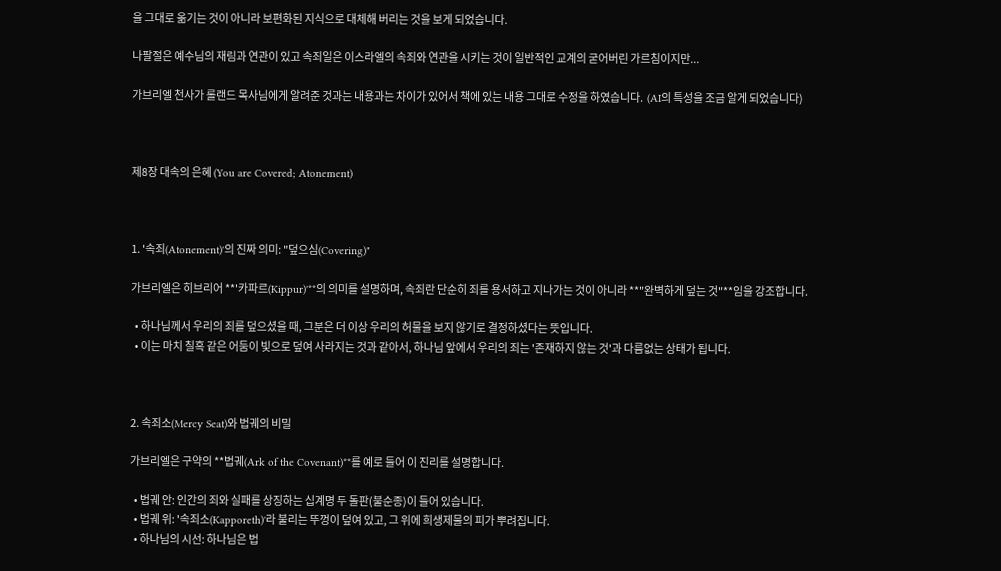을 그대로 옮기는 것이 아니라 보편화된 지식으로 대체해 버리는 것을 보게 되었습니다.

나팔절은 예수님의 재림과 연관이 있고 속죄일은 이스라엘의 속죄와 연관을 시키는 것이 일반적인 교계의 굳어버린 가르침이지만...

가브리엘 천사가 롤랜드 목사님에게 알려준 것과는 내용과는 차이가 있어서 책에 있는 내용 그대로 수정을 하였습니다.  (AI의 특성을 조금 알게 되었습니다)



제8장 대속의 은혜 (You are Covered; Atonement)



1. '속죄(Atonement)'의 진짜 의미: "덮으심(Covering)"

가브리엘은 히브리어 **'카파르(Kippur)'**의 의미를 설명하며, 속죄란 단순히 죄를 용서하고 지나가는 것이 아니라 **"완벽하게 덮는 것"**임을 강조합니다.

  • 하나님께서 우리의 죄를 덮으셨을 때, 그분은 더 이상 우리의 허물을 보지 않기로 결정하셨다는 뜻입니다.
  • 이는 마치 칠흑 같은 어둠이 빛으로 덮여 사라지는 것과 같아서, 하나님 앞에서 우리의 죄는 '존재하지 않는 것'과 다름없는 상태가 됩니다.



2. 속죄소(Mercy Seat)와 법궤의 비밀

가브리엘은 구약의 **법궤(Ark of the Covenant)**를 예로 들어 이 진리를 설명합니다.

  • 법궤 안: 인간의 죄와 실패를 상징하는 십계명 두 돌판(불순종)이 들어 있습니다.
  • 법궤 위: '속죄소(Kapporeth)'라 불리는 뚜껑이 덮여 있고, 그 위에 희생제물의 피가 뿌려집니다.
  • 하나님의 시선: 하나님은 법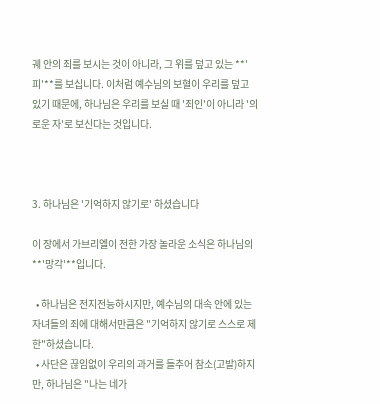궤 안의 죄를 보시는 것이 아니라, 그 위를 덮고 있는 **'피'**를 보십니다. 이처럼 예수님의 보혈이 우리를 덮고 있기 때문에, 하나님은 우리를 보실 때 '죄인'이 아니라 '의로운 자'로 보신다는 것입니다.



3. 하나님은 '기억하지 않기로' 하셨습니다

이 장에서 가브리엘이 전한 가장 놀라운 소식은 하나님의 **'망각'**입니다.

  • 하나님은 전지전능하시지만, 예수님의 대속 안에 있는 자녀들의 죄에 대해서만큼은 "기억하지 않기로 스스로 제한"하셨습니다.
  • 사단은 끊임없이 우리의 과거를 들추어 참소(고발)하지만, 하나님은 "나는 네가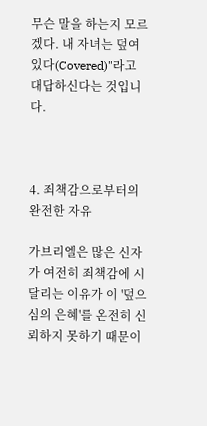무슨 말을 하는지 모르겠다. 내 자녀는 덮여 있다(Covered)"라고 대답하신다는 것입니다.



4. 죄책감으로부터의 완전한 자유

가브리엘은 많은 신자가 여전히 죄책감에 시달리는 이유가 이 '덮으심의 은혜'를 온전히 신뢰하지 못하기 때문이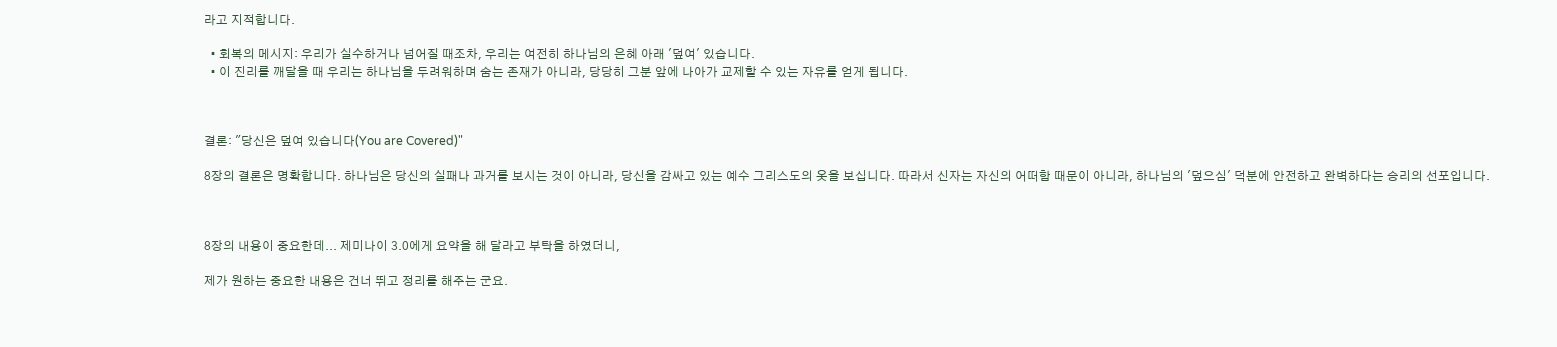라고 지적합니다.

  • 회복의 메시지: 우리가 실수하거나 넘어질 때조차, 우리는 여전히 하나님의 은혜 아래 '덮여' 있습니다.
  • 이 진리를 깨달을 때 우리는 하나님을 두려워하며 숨는 존재가 아니라, 당당히 그분 앞에 나아가 교제할 수 있는 자유를 얻게 됩니다.



결론: "당신은 덮여 있습니다(You are Covered)"

8장의 결론은 명확합니다. 하나님은 당신의 실패나 과거를 보시는 것이 아니라, 당신을 감싸고 있는 예수 그리스도의 옷을 보십니다. 따라서 신자는 자신의 어떠함 때문이 아니라, 하나님의 '덮으심' 덕분에 안전하고 완벽하다는 승리의 선포입니다.



8장의 내용이 중요한데... 제미나이 3.0에게 요약을 해 달라고 부탁을 하였더니,

제가 원하는 중요한 내용은 건너 뛰고 정리를 해주는 군요.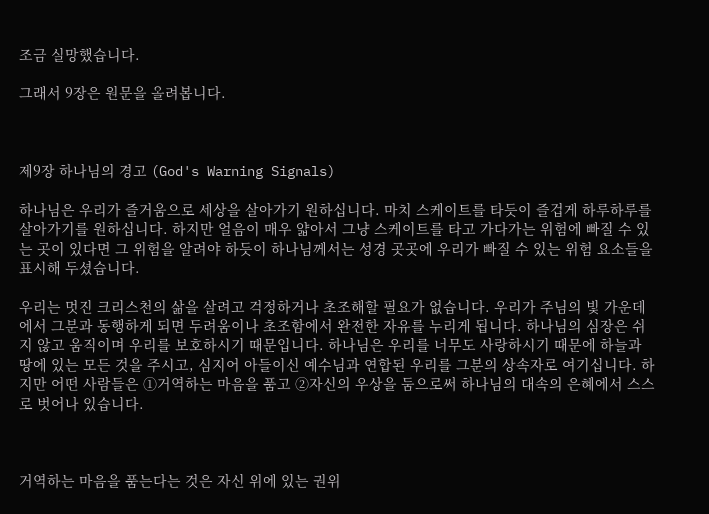조금 실망했습니다.

그래서 9장은 원문을 올려봅니다.



제9장 하나님의 경고 (God's Warning Signals)

하나님은 우리가 즐거움으로 세상을 살아가기 원하십니다. 마치 스케이트를 타듯이 즐겁게 하루하루를 살아가기를 원하십니다. 하지만 얼음이 매우 얇아서 그냥 스케이트를 타고 가다가는 위험에 빠질 수 있는 곳이 있다면 그 위험을 알려야 하듯이 하나님께서는 성경 곳곳에 우리가 빠질 수 있는 위험 요소들을 표시해 두셨습니다.

우리는 멋진 크리스천의 삶을 살려고 걱정하거나 초조해할 필요가 없습니다. 우리가 주님의 빛 가운데에서 그분과 동행하게 되면 두려움이나 초조함에서 완전한 자유를 누리게 됩니다. 하나님의 심장은 쉬지 않고 움직이며 우리를 보호하시기 때문입니다. 하나님은 우리를 너무도 사랑하시기 때문에 하늘과 땅에 있는 모든 것을 주시고, 심지어 아들이신 예수님과 연합된 우리를 그분의 상속자로 여기십니다. 하지만 어떤 사람들은 ①거역하는 마음을 품고 ②자신의 우상을 둠으로써 하나님의 대속의 은혜에서 스스로 벗어나 있습니다.



거역하는 마음을 품는다는 것은 자신 위에 있는 권위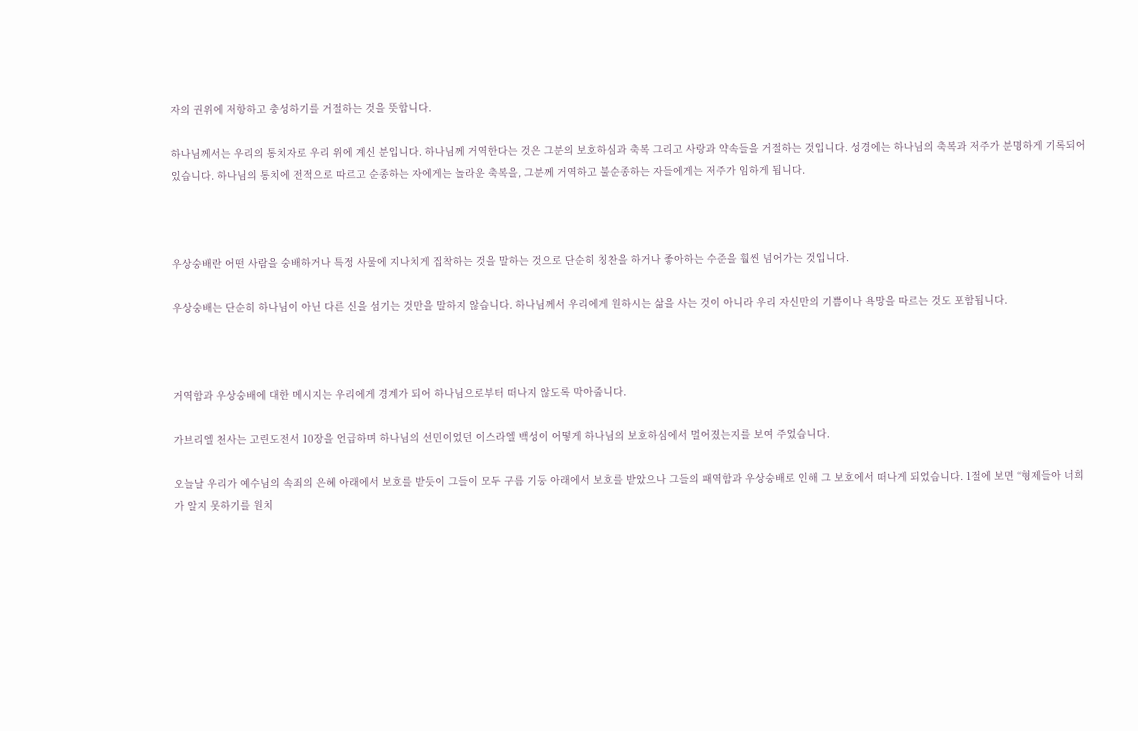자의 권위에 저항하고 충성하기를 거절하는 것을 뜻합니다.

하나님께서는 우리의 통치자로 우리 위에 계신 분입니다. 하나님께 거역한다는 것은 그분의 보호하심과 축복 그리고 사랑과 약속들을 거절하는 것입니다. 성경에는 하나님의 축복과 저주가 분명하게 기록되어 있습니다. 하나님의 통치에 전적으로 따르고 순종하는 자에게는 놀라운 축복을, 그분께 거역하고 불순종하는 자들에게는 저주가 임하게 됩니다.



우상숭배란 어떤 사람을 숭배하거나 특정 사물에 지나치게 집착하는 것을 말하는 것으로 단순히 칭찬을 하거나 좋아하는 수준을 훨씬 넘어가는 것입니다.

우상숭배는 단순히 하나님이 아닌 다른 신을 섬기는 것만을 말하지 않습니다. 하나님께서 우리에게 원하시는 삶을 사는 것이 아니라 우리 자신만의 기쁨이나 욕망을 따르는 것도 포함됩니다.



거역함과 우상숭배에 대한 메시지는 우리에게 경계가 되어 하나님으로부터 떠나지 않도록 막아줍니다.

가브리엘 천사는 고린도전서 10장을 언급하며 하나님의 선민이었던 이스라엘 백성이 어떻게 하나님의 보호하심에서 멀어졌는지를 보여 주었습니다.

오늘날 우리가 예수님의 속죄의 은혜 아래에서 보호를 받듯이 그들이 모두 구름 기둥 아래에서 보호를 받았으나 그들의 패역함과 우상숭배로 인해 그 보호에서 떠나게 되었습니다. 1절에 보면 “형제들아 너희가 알지 못하기를 원치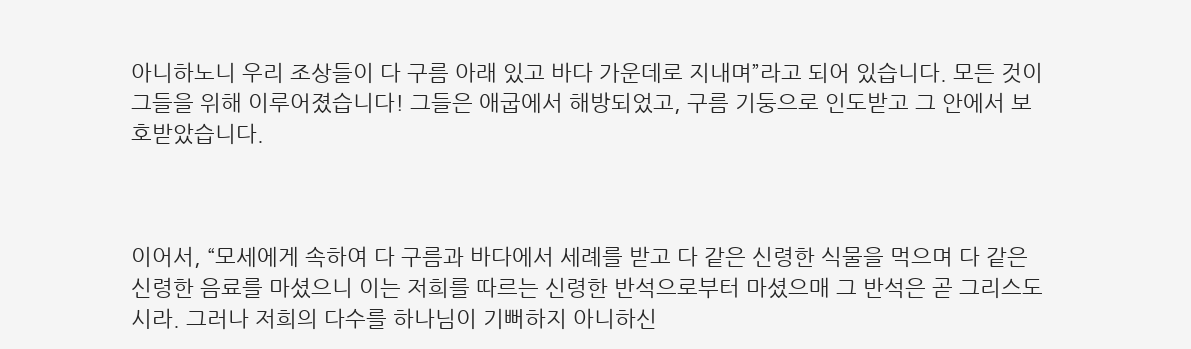아니하노니 우리 조상들이 다 구름 아래 있고 바다 가운데로 지내며”라고 되어 있습니다. 모든 것이 그들을 위해 이루어졌습니다! 그들은 애굽에서 해방되었고, 구름 기둥으로 인도받고 그 안에서 보호받았습니다.



이어서, “모세에게 속하여 다 구름과 바다에서 세례를 받고 다 같은 신령한 식물을 먹으며 다 같은 신령한 음료를 마셨으니 이는 저희를 따르는 신령한 반석으로부터 마셨으매 그 반석은 곧 그리스도시라. 그러나 저희의 다수를 하나님이 기뻐하지 아니하신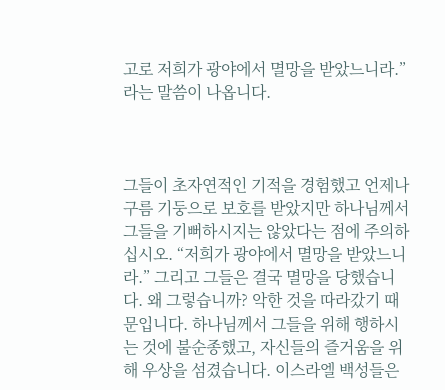고로 저희가 광야에서 멸망을 받았느니라.”라는 말씀이 나옵니다.



그들이 초자연적인 기적을 경험했고 언제나 구름 기둥으로 보호를 받았지만 하나님께서 그들을 기뻐하시지는 않았다는 점에 주의하십시오. “저희가 광야에서 멸망을 받았느니라.” 그리고 그들은 결국 멸망을 당했습니다. 왜 그렇습니까? 악한 것을 따라갔기 때문입니다. 하나님께서 그들을 위해 행하시는 것에 불순종했고, 자신들의 즐거움을 위해 우상을 섬겼습니다. 이스라엘 백성들은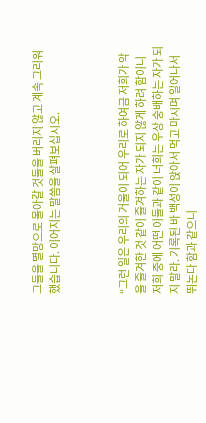그들을 멸망으로 몰아갈 것들을 버리지 않고 계속 그리워했습니다. 이어지는 말씀을 살펴보십시오.



“그런 일은 우리의 거울이 되어 우리로 하여금 저희가 악을 즐겨한 것 같이 즐겨하는 자가 되지 않게 하려 함이니 저희 중에 어떤 이들과 같이 너희는 우상 숭배하는 자가 되지 말라. 기록된 바 백성이 앉아서 먹고 마시며 일어나서 뛰논다 함과 같으니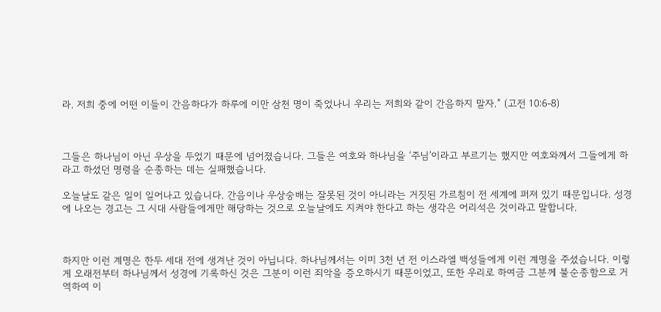라. 저희 중에 어떤 이들이 간음하다가 하루에 이만 삼천 명이 죽었나니 우리는 저희와 같이 간음하지 말자.” (고전 10:6-8)



그들은 하나님이 아닌 우상을 두었기 때문에 넘어졌습니다. 그들은 여호와 하나님을 ‘주님’이라고 부르기는 했지만 여호와께서 그들에게 하라고 하셨던 명령을 순종하는 데는 실패했습니다.

오늘날도 같은 일이 일어나고 있습니다. 간음이나 우상숭배는 잘못된 것이 아니라는 거짓된 가르침이 전 세계에 퍼져 있기 때문입니다. 성경에 나오는 경고는 그 시대 사람들에게만 해당하는 것으로 오늘날에도 지켜야 한다고 하는 생각은 어리석은 것이라고 말합니다.



하지만 이런 계명은 한두 세대 전에 생겨난 것이 아닙니다. 하나님께서는 이미 3천 년 전 이스라엘 백성들에게 이런 계명을 주셨습니다. 이렇게 오래전부터 하나님께서 성경에 기록하신 것은 그분이 이런 죄악을 증오하시기 때문이었고, 또한 우리로 하여금 그분께 불순종함으로 거역하여 이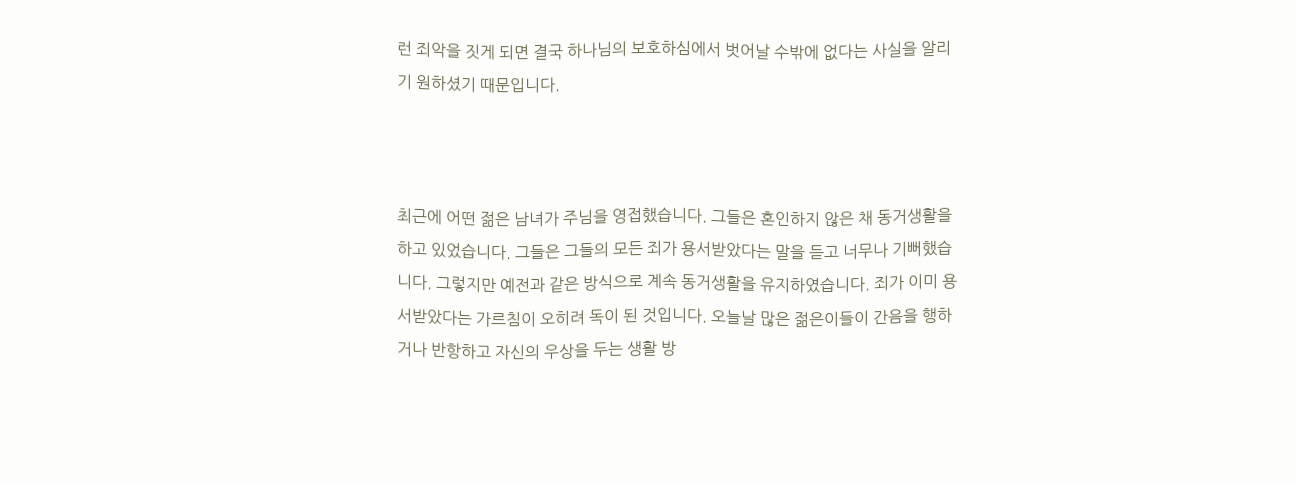런 죄악을 짓게 되면 결국 하나님의 보호하심에서 벗어날 수밖에 없다는 사실을 알리기 원하셨기 때문입니다.



최근에 어떤 젊은 남녀가 주님을 영접했습니다. 그들은 혼인하지 않은 채 동거생활을 하고 있었습니다. 그들은 그들의 모든 죄가 용서받았다는 말을 듣고 너무나 기뻐했습니다. 그렇지만 예전과 같은 방식으로 계속 동거생활을 유지하였습니다. 죄가 이미 용서받았다는 가르침이 오히려 독이 된 것입니다. 오늘날 많은 젊은이들이 간음을 행하거나 반항하고 자신의 우상을 두는 생활 방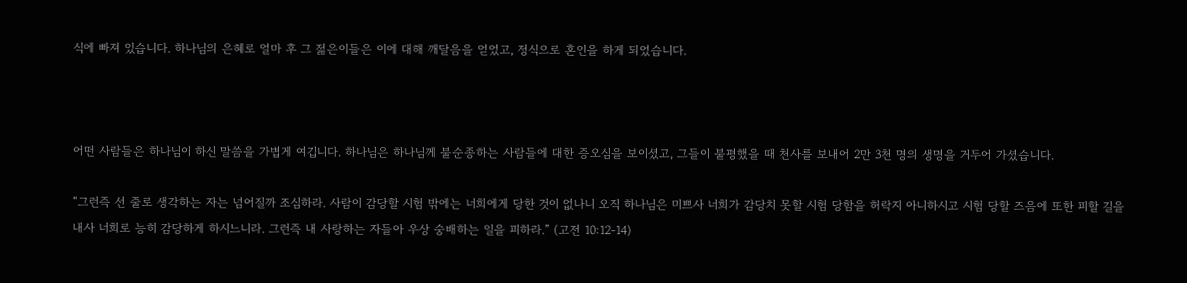식에 빠져 있습니다. 하나님의 은혜로 얼마 후 그 젊은이들은 이에 대해 깨달음을 얻었고, 정식으로 혼인을 하게 되었습니다.



어떤 사람들은 하나님이 하신 말씀을 가볍게 여깁니다. 하나님은 하나님께 불순종하는 사람들에 대한 증오심을 보이셨고, 그들이 불평했을 때 천사를 보내어 2만 3천 명의 생명을 거두어 가셨습니다.

“그런즉 선 줄로 생각하는 자는 넘어질까 조심하라. 사람이 감당할 시험 밖에는 너희에게 당한 것이 없나니 오직 하나님은 미쁘사 너희가 감당치 못할 시험 당함을 허락지 아니하시고 시험 당할 즈음에 또한 피할 길을 내사 너희로 능히 감당하게 하시느니라. 그런즉 내 사랑하는 자들아 우상 숭배하는 일을 피하라.” (고전 10:12-14)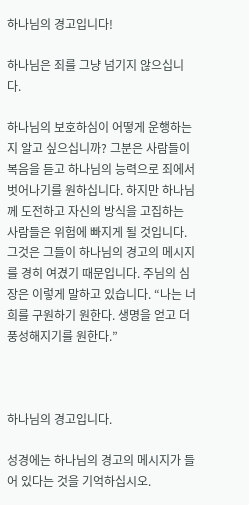하나님의 경고입니다!

하나님은 죄를 그냥 넘기지 않으십니다.

하나님의 보호하심이 어떻게 운행하는지 알고 싶으십니까? 그분은 사람들이 복음을 듣고 하나님의 능력으로 죄에서 벗어나기를 원하십니다. 하지만 하나님께 도전하고 자신의 방식을 고집하는 사람들은 위험에 빠지게 될 것입니다. 그것은 그들이 하나님의 경고의 메시지를 경히 여겼기 때문입니다. 주님의 심장은 이렇게 말하고 있습니다. “나는 너희를 구원하기 원한다. 생명을 얻고 더 풍성해지기를 원한다.”



하나님의 경고입니다.

성경에는 하나님의 경고의 메시지가 들어 있다는 것을 기억하십시오.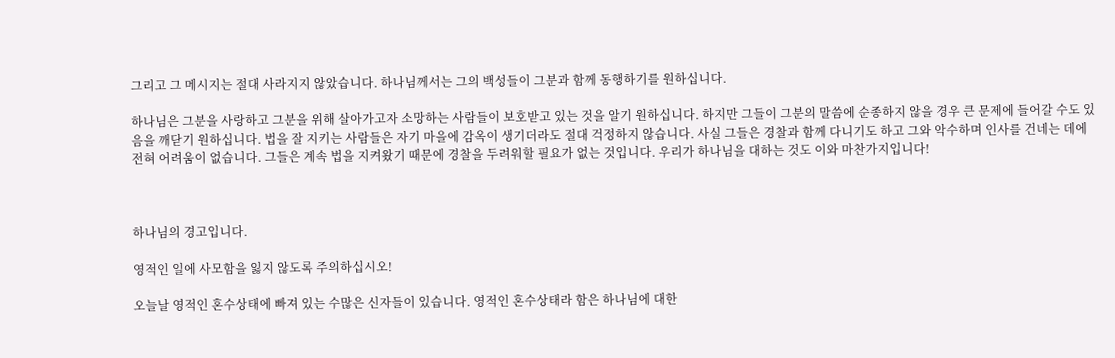그리고 그 메시지는 절대 사라지지 않았습니다. 하나님께서는 그의 백성들이 그분과 함께 동행하기를 원하십니다.

하나님은 그분을 사랑하고 그분을 위해 살아가고자 소망하는 사람들이 보호받고 있는 것을 알기 원하십니다. 하지만 그들이 그분의 말씀에 순종하지 않을 경우 큰 문제에 들어갈 수도 있음을 깨닫기 원하십니다. 법을 잘 지키는 사람들은 자기 마을에 감옥이 생기더라도 절대 걱정하지 않습니다. 사실 그들은 경찰과 함께 다니기도 하고 그와 악수하며 인사를 건네는 데에 전혀 어려움이 없습니다. 그들은 계속 법을 지켜왔기 때문에 경찰을 두려워할 필요가 없는 것입니다. 우리가 하나님을 대하는 것도 이와 마찬가지입니다!



하나님의 경고입니다.

영적인 일에 사모함을 잃지 않도록 주의하십시오!

오늘날 영적인 혼수상태에 빠져 있는 수많은 신자들이 있습니다. 영적인 혼수상태라 함은 하나님에 대한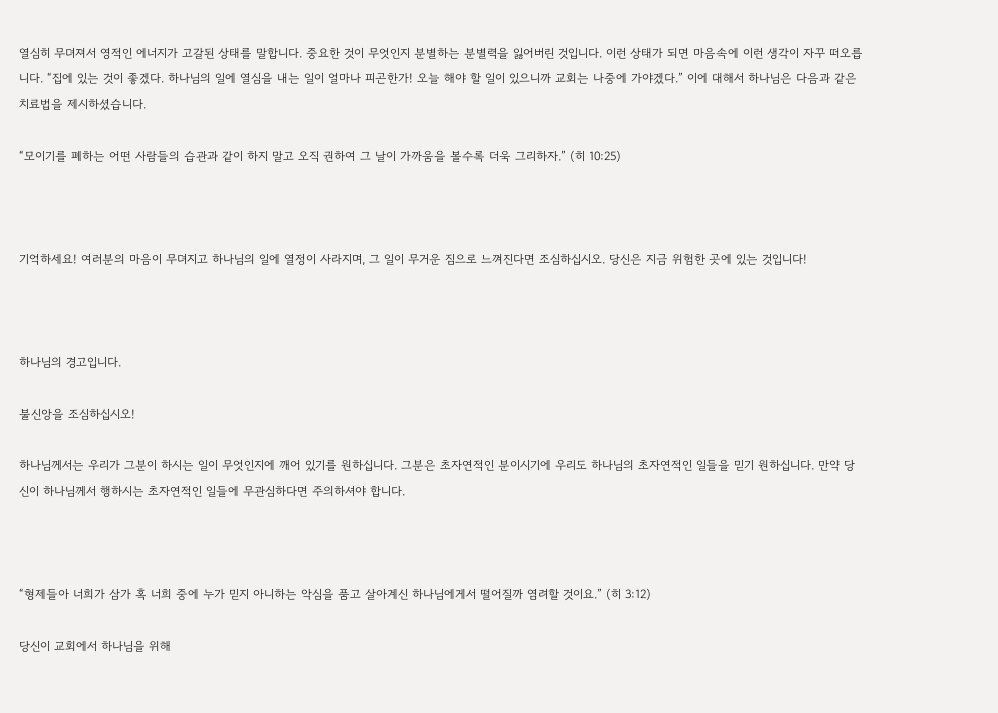열심히 무뎌져서 영적인 에너지가 고갈된 상태를 말합니다. 중요한 것이 무엇인지 분별하는 분별력을 잃어버린 것입니다. 이런 상태가 되면 마음속에 이런 생각이 자꾸 떠오릅니다. “집에 있는 것이 좋겠다. 하나님의 일에 열심을 내는 일이 얼마나 피곤한가! 오늘 해야 할 일이 있으니까 교회는 나중에 가야겠다.” 이에 대해서 하나님은 다음과 같은 치료법을 제시하셨습니다.

“모이기를 폐하는 어떤 사람들의 습관과 같이 하지 말고 오직 권하여 그 날이 가까움을 볼수록 더욱 그리하자.” (히 10:25)



기억하세요! 여러분의 마음이 무뎌지고 하나님의 일에 열정이 사라지며, 그 일이 무거운 짐으로 느껴진다면 조심하십시오. 당신은 지금 위험한 곳에 있는 것입니다!



하나님의 경고입니다.

불신앙을 조심하십시오!

하나님께서는 우리가 그분이 하시는 일이 무엇인지에 깨어 있기를 원하십니다. 그분은 초자연적인 분이시기에 우리도 하나님의 초자연적인 일들을 믿기 원하십니다. 만약 당신이 하나님께서 행하시는 초자연적인 일들에 무관심하다면 주의하셔야 합니다.



“형제들아 너희가 삼가 혹 너희 중에 누가 믿지 아니하는 악심을 품고 살아계신 하나님에게서 떨어질까 염려할 것이요.” (히 3:12)

당신이 교회에서 하나님을 위해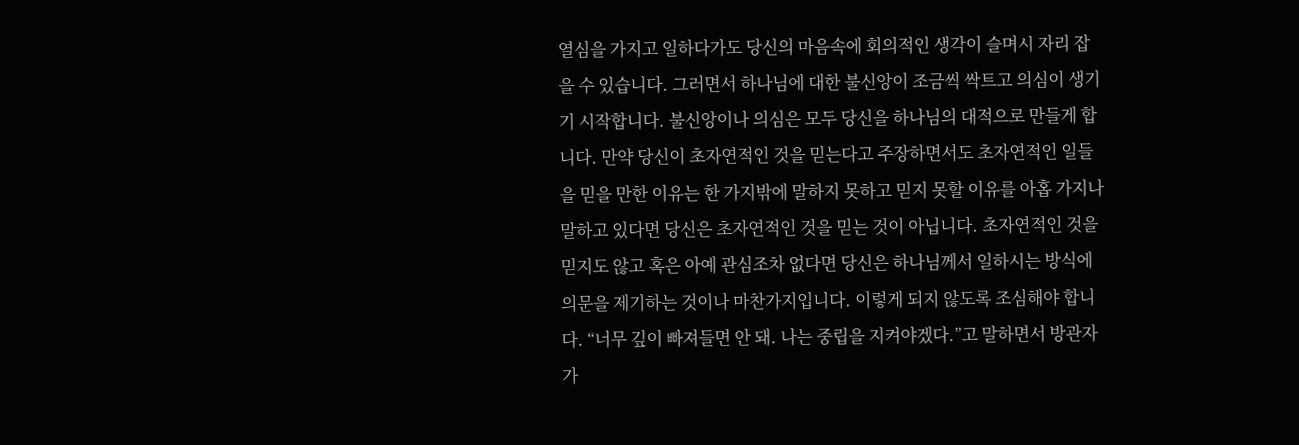열심을 가지고 일하다가도 당신의 마음속에 회의적인 생각이 슬며시 자리 잡을 수 있습니다. 그러면서 하나님에 대한 불신앙이 조금씩 싹트고 의심이 생기기 시작합니다. 불신앙이나 의심은 모두 당신을 하나님의 대적으로 만들게 합니다. 만약 당신이 초자연적인 것을 믿는다고 주장하면서도 초자연적인 일들을 믿을 만한 이유는 한 가지밖에 말하지 못하고 믿지 못할 이유를 아홉 가지나 말하고 있다면 당신은 초자연적인 것을 믿는 것이 아닙니다. 초자연적인 것을 믿지도 않고 혹은 아예 관심조차 없다면 당신은 하나님께서 일하시는 방식에 의문을 제기하는 것이나 마찬가지입니다. 이렇게 되지 않도록 조심해야 합니다. “너무 깊이 빠져들면 안 돼. 나는 중립을 지켜야겠다.”고 말하면서 방관자가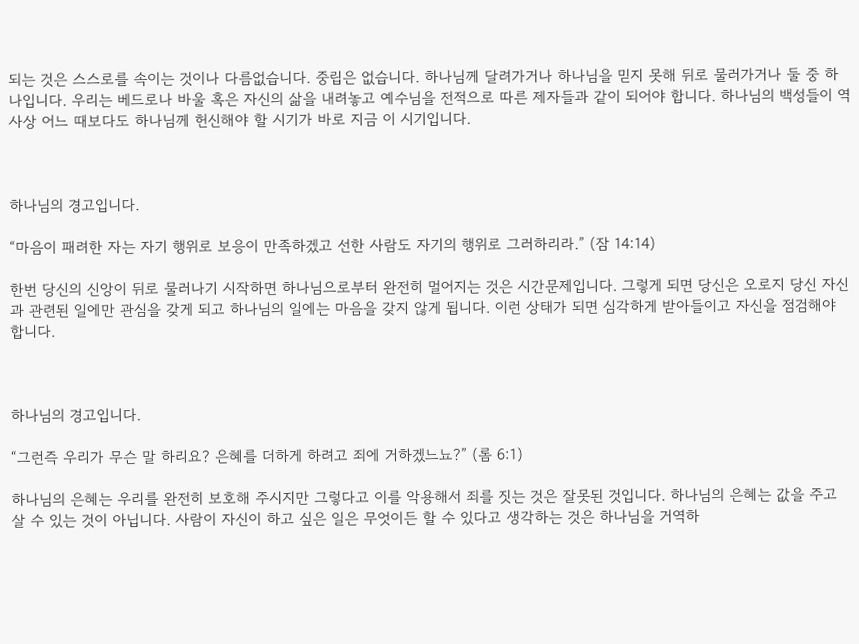되는 것은 스스로를 속이는 것이나 다름없습니다. 중립은 없습니다. 하나님께 달려가거나 하나님을 믿지 못해 뒤로 물러가거나 둘 중 하나입니다. 우리는 베드로나 바울 혹은 자신의 삶을 내려놓고 예수님을 전적으로 따른 제자들과 같이 되어야 합니다. 하나님의 백성들이 역사상 어느 때보다도 하나님께 헌신해야 할 시기가 바로 지금 이 시기입니다.



하나님의 경고입니다.

“마음이 패려한 자는 자기 행위로 보응이 만족하겠고 선한 사람도 자기의 행위로 그러하리라.” (잠 14:14)

한번 당신의 신앙이 뒤로 물러나기 시작하면 하나님으로부터 완전히 멀어지는 것은 시간문제입니다. 그렇게 되면 당신은 오로지 당신 자신과 관련된 일에만 관심을 갖게 되고 하나님의 일에는 마음을 갖지 않게 됩니다. 이런 상태가 되면 심각하게 받아들이고 자신을 점검해야 합니다.



하나님의 경고입니다.

“그런즉 우리가 무슨 말 하리요? 은혜를 더하게 하려고 죄에 거하겠느뇨?” (롬 6:1)

하나님의 은혜는 우리를 완전히 보호해 주시지만 그렇다고 이를 악용해서 죄를 짓는 것은 잘못된 것입니다. 하나님의 은혜는 값을 주고 살 수 있는 것이 아닙니다. 사람이 자신이 하고 싶은 일은 무엇이든 할 수 있다고 생각하는 것은 하나님을 거역하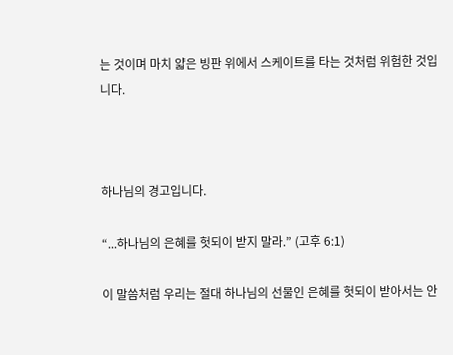는 것이며 마치 얇은 빙판 위에서 스케이트를 타는 것처럼 위험한 것입니다.



하나님의 경고입니다.

“...하나님의 은혜를 헛되이 받지 말라.” (고후 6:1)

이 말씀처럼 우리는 절대 하나님의 선물인 은혜를 헛되이 받아서는 안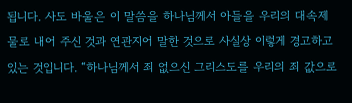됩니다. 사도 바울은 이 말씀을 하나님께서 아들을 우리의 대속제물로 내어 주신 것과 연관지어 말한 것으로 사실상 이렇게 경고하고 있는 것입니다. “하나님께서 죄 없으신 그리스도를 우리의 죄 값으로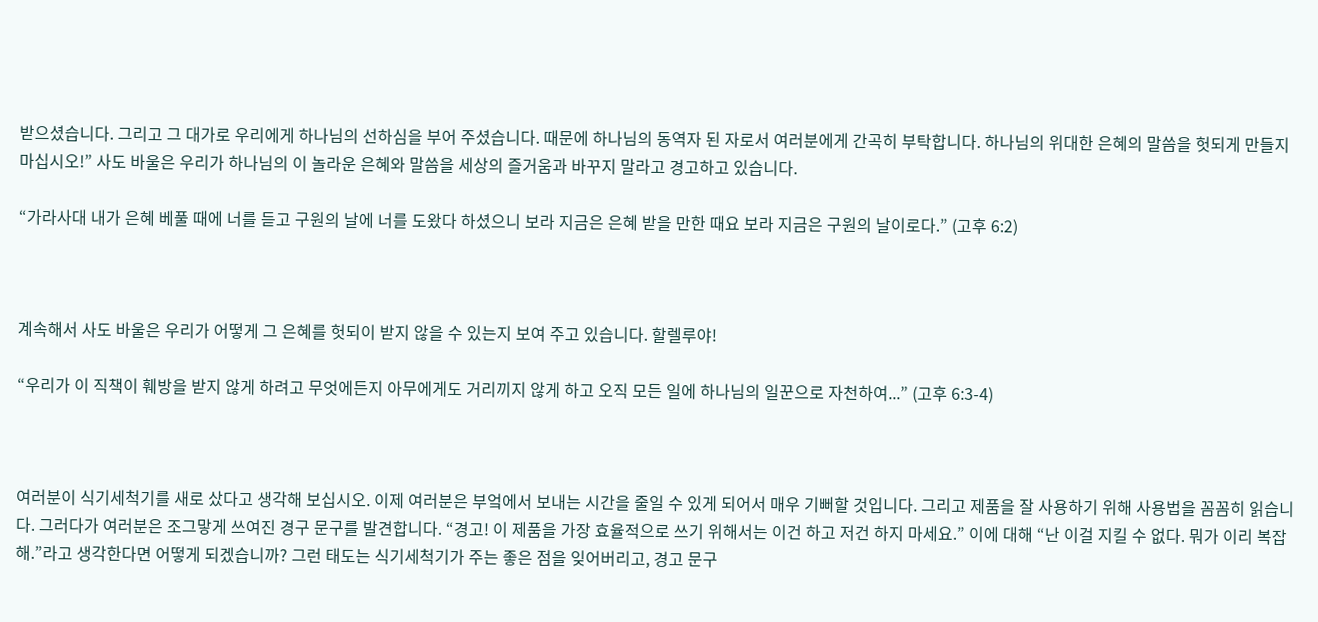받으셨습니다. 그리고 그 대가로 우리에게 하나님의 선하심을 부어 주셨습니다. 때문에 하나님의 동역자 된 자로서 여러분에게 간곡히 부탁합니다. 하나님의 위대한 은혜의 말씀을 헛되게 만들지 마십시오!” 사도 바울은 우리가 하나님의 이 놀라운 은혜와 말씀을 세상의 즐거움과 바꾸지 말라고 경고하고 있습니다.

“가라사대 내가 은혜 베풀 때에 너를 듣고 구원의 날에 너를 도왔다 하셨으니 보라 지금은 은혜 받을 만한 때요 보라 지금은 구원의 날이로다.” (고후 6:2)



계속해서 사도 바울은 우리가 어떻게 그 은혜를 헛되이 받지 않을 수 있는지 보여 주고 있습니다. 할렐루야!

“우리가 이 직책이 훼방을 받지 않게 하려고 무엇에든지 아무에게도 거리끼지 않게 하고 오직 모든 일에 하나님의 일꾼으로 자천하여...” (고후 6:3-4)



여러분이 식기세척기를 새로 샀다고 생각해 보십시오. 이제 여러분은 부엌에서 보내는 시간을 줄일 수 있게 되어서 매우 기뻐할 것입니다. 그리고 제품을 잘 사용하기 위해 사용법을 꼼꼼히 읽습니다. 그러다가 여러분은 조그맣게 쓰여진 경구 문구를 발견합니다. “경고! 이 제품을 가장 효율적으로 쓰기 위해서는 이건 하고 저건 하지 마세요.” 이에 대해 “난 이걸 지킬 수 없다. 뭐가 이리 복잡해.”라고 생각한다면 어떻게 되겠습니까? 그런 태도는 식기세척기가 주는 좋은 점을 잊어버리고, 경고 문구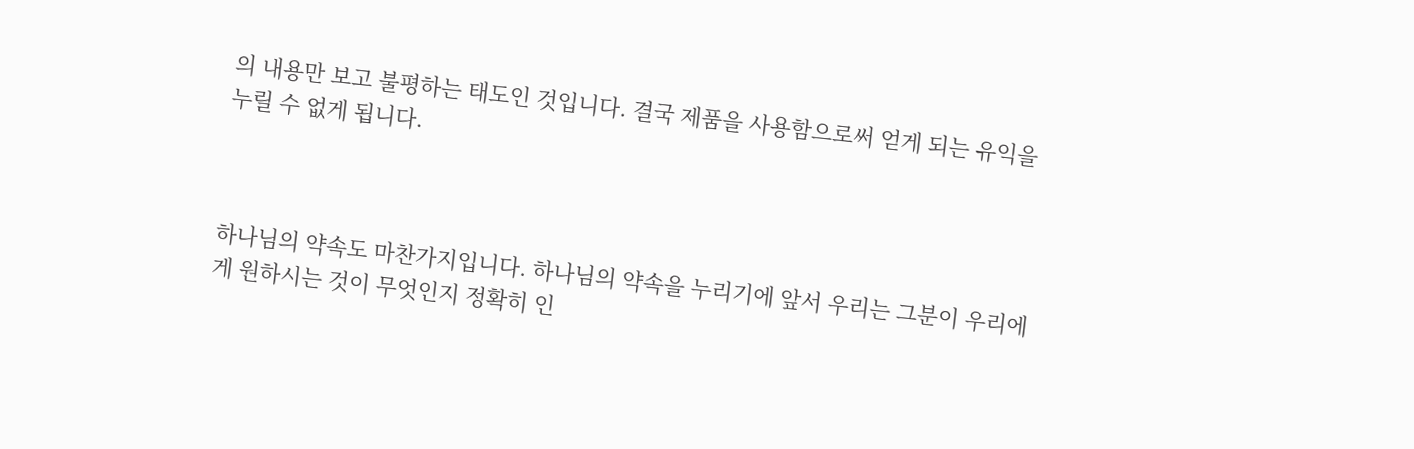의 내용만 보고 불평하는 태도인 것입니다. 결국 제품을 사용함으로써 얻게 되는 유익을 누릴 수 없게 됩니다.



하나님의 약속도 마찬가지입니다. 하나님의 약속을 누리기에 앞서 우리는 그분이 우리에게 원하시는 것이 무엇인지 정확히 인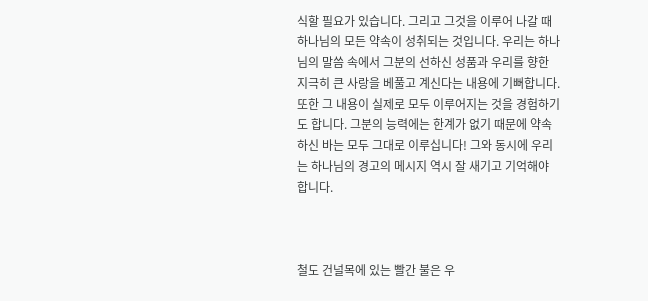식할 필요가 있습니다. 그리고 그것을 이루어 나갈 때 하나님의 모든 약속이 성취되는 것입니다. 우리는 하나님의 말씀 속에서 그분의 선하신 성품과 우리를 향한 지극히 큰 사랑을 베풀고 계신다는 내용에 기뻐합니다. 또한 그 내용이 실제로 모두 이루어지는 것을 경험하기도 합니다. 그분의 능력에는 한계가 없기 때문에 약속하신 바는 모두 그대로 이루십니다! 그와 동시에 우리는 하나님의 경고의 메시지 역시 잘 새기고 기억해야 합니다.



철도 건널목에 있는 빨간 불은 우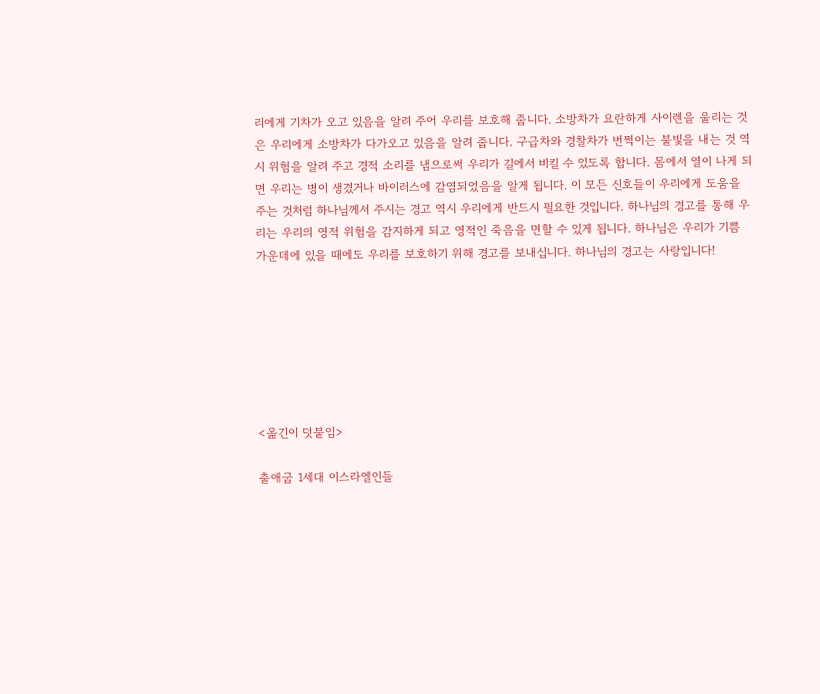리에게 기차가 오고 있음을 알려 주어 우리를 보호해 줍니다. 소방차가 요란하게 사이렌을 울리는 것은 우리에게 소방차가 다가오고 있음을 알려 줍니다. 구급차와 경찰차가 번쩍이는 불빛을 내는 것 역시 위험을 알려 주고 경적 소리를 냄으로써 우리가 길에서 비킬 수 있도록 합니다. 몸에서 열이 나게 되면 우리는 병이 생겼거나 바이러스에 감염되었음을 알게 됩니다. 이 모든 신호들이 우리에게 도움을 주는 것처럼 하나님께서 주시는 경고 역시 우리에게 반드시 필요한 것입니다. 하나님의 경고를 통해 우리는 우리의 영적 위험을 감지하게 되고 영적인 죽음을 면할 수 있게 됩니다. 하나님은 우리가 기쁨 가운데에 있을 때에도 우리를 보호하기 위해 경고를 보내십니다. 하나님의 경고는 사랑입니다!







<옮긴이 덧붙임>

출애굽 1세대 이스라엘인들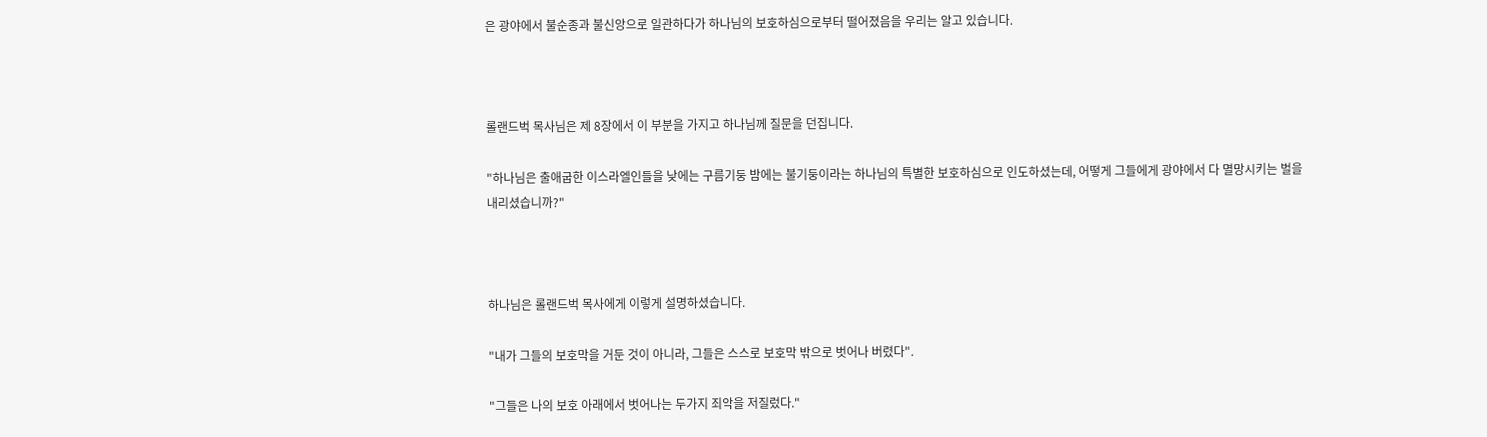은 광야에서 불순종과 불신앙으로 일관하다가 하나님의 보호하심으로부터 떨어졌음을 우리는 알고 있습니다.



롤랜드벅 목사님은 제 8장에서 이 부분을 가지고 하나님께 질문을 던집니다.

"하나님은 출애굽한 이스라엘인들을 낮에는 구름기둥 밤에는 불기둥이라는 하나님의 특별한 보호하심으로 인도하셨는데, 어떻게 그들에게 광야에서 다 멸망시키는 벌을 내리셨습니까?"



하나님은 롤랜드벅 목사에게 이렇게 설명하셨습니다.

"내가 그들의 보호막을 거둔 것이 아니라, 그들은 스스로 보호막 밖으로 벗어나 버렸다".

"그들은 나의 보호 아래에서 벗어나는 두가지 죄악을 저질렀다."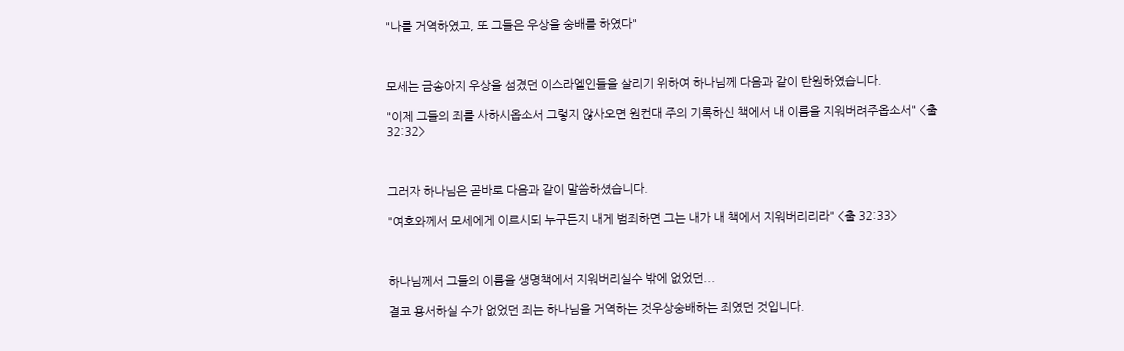"나를 거역하였고, 또 그들은 우상을 숭배를 하였다"



모세는 금송아지 우상을 섬겼던 이스라엘인들을 살리기 위하여 하나님께 다음과 같이 탄원하였습니다.

"이제 그들의 죄를 사하시옵소서 그렇지 않사오면 원컨대 주의 기록하신 책에서 내 이름을 지워버려주옵소서" <출 32:32>



그러자 하나님은 곧바로 다음과 같이 말씀하셨습니다.

"여호와께서 모세에게 이르시되 누구든지 내게 범죄하면 그는 내가 내 책에서 지워버리리라" <출 32:33>



하나님께서 그들의 이름을 생명책에서 지워버리실수 밖에 없었던...

결코 용서하실 수가 없었던 죄는 하나님을 거역하는 것우상숭배하는 죄였던 것입니다.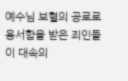예수님 보혈의 공로로 용서함을 받은 죄인들이 대속의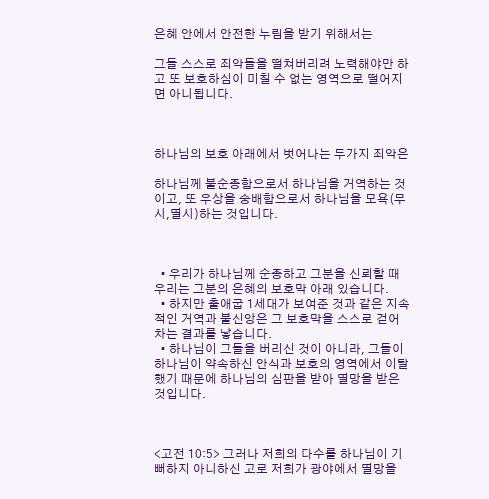은혜 안에서 안전한 누림을 받기 위해서는

그들 스스로 죄악들을 떨쳐버리려 노력해야만 하고 또 보호하심이 미칠 수 없는 영역으로 떨어지면 아니됩니다.



하나님의 보호 아래에서 벗어나는 두가지 죄악은

하나님께 불순종함으로서 하나님을 거역하는 것이고, 또 우상을 숭배함으로서 하나님을 모욕(무시,멸시)하는 것입니다.



  • 우리가 하나님께 순종하고 그분을 신뢰할 때 우리는 그분의 은혜의 보호막 아래 있습니다.
  • 하지만 출애굽 1세대가 보여준 것과 같은 지속적인 거역과 불신앙은 그 보호막을 스스로 걷어차는 결과를 낳습니다.
  • 하나님이 그들을 버리신 것이 아니라, 그들이 하나님이 약속하신 안식과 보호의 영역에서 이탈했기 때문에 하나님의 심판을 받아 멸망을 받은 것입니다.



<고전 10:5> 그러나 저희의 다수를 하나님이 기뻐하지 아니하신 고로 저희가 광야에서 멸망을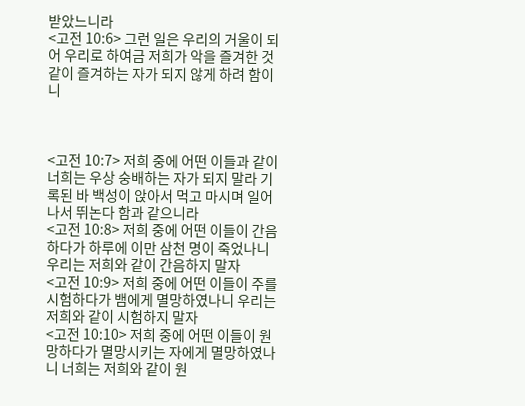받았느니라
<고전 10:6> 그런 일은 우리의 거울이 되어 우리로 하여금 저희가 악을 즐겨한 것 같이 즐겨하는 자가 되지 않게 하려 함이니



<고전 10:7> 저희 중에 어떤 이들과 같이 너희는 우상 숭배하는 자가 되지 말라 기록된 바 백성이 앉아서 먹고 마시며 일어나서 뛰논다 함과 같으니라
<고전 10:8> 저희 중에 어떤 이들이 간음하다가 하루에 이만 삼천 명이 죽었나니 우리는 저희와 같이 간음하지 말자
<고전 10:9> 저희 중에 어떤 이들이 주를 시험하다가 뱀에게 멸망하였나니 우리는 저희와 같이 시험하지 말자
<고전 10:10> 저희 중에 어떤 이들이 원망하다가 멸망시키는 자에게 멸망하였나니 너희는 저희와 같이 원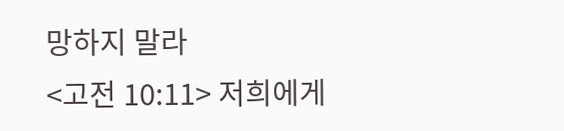망하지 말라
<고전 10:11> 저희에게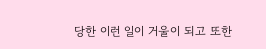당한 이런 일이 거울이 되고 또한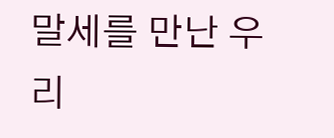말세를 만난 우리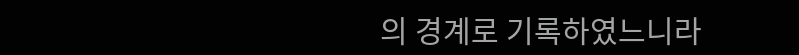의 경계로 기록하였느니라